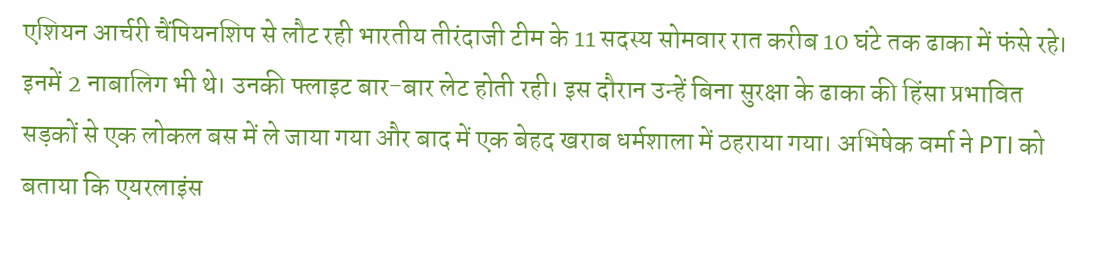एशियन आर्चरी चैंपियनशिप से लौट रही भारतीय तीरंदाजी टीम के 11 सदस्य सोमवार रात करीब 10 घंटे तक ढाका में फंसे रहे। इनमें 2 नाबालिग भी थे। उनकी फ्लाइट बार-बार लेट होती रही। इस दौरान उन्हें बिना सुरक्षा के ढाका की हिंसा प्रभावित सड़कों से एक लोकल बस में ले जाया गया और बाद में एक बेहद खराब धर्मशाला में ठहराया गया। अभिषेक वर्मा ने PTI को बताया कि एयरलाइंस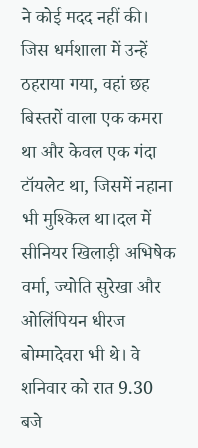ने कोई मदद नहीं की। जिस धर्मशाला में उन्हें ठहराया गया, वहां छह बिस्तरों वाला एक कमरा था और केवल एक गंदा टॉयलेट था, जिसमें नहाना भी मुश्किल था।दल में सीनियर खिलाड़ी अभिषेक वर्मा, ज्योति सुरेखा और ओलिंपियन धीरज बोम्मादेवरा भी थे। वे शनिवार को रात 9.30 बजे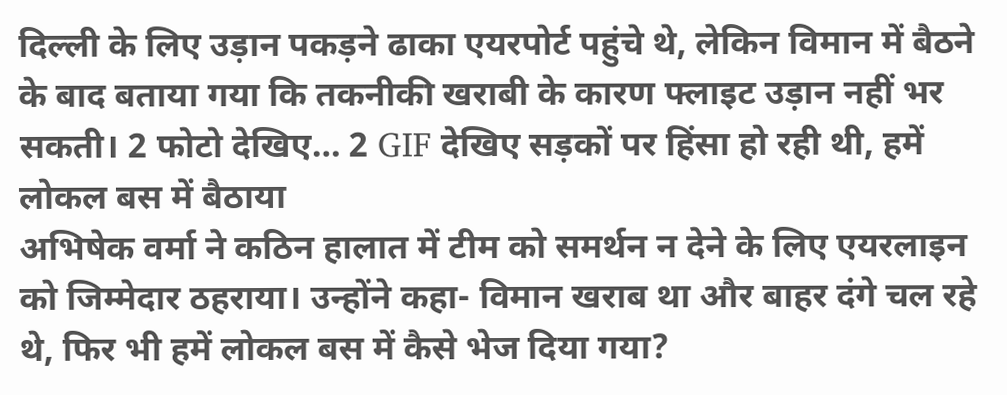दिल्ली के लिए उड़ान पकड़ने ढाका एयरपोर्ट पहुंचे थे, लेकिन विमान में बैठने के बाद बताया गया कि तकनीकी खराबी के कारण फ्लाइट उड़ान नहीं भर सकती। 2 फोटो देखिए… 2 GIF देखिए सड़कों पर हिंसा हो रही थी, हमें लोकल बस में बैठाया
अभिषेक वर्मा ने कठिन हालात में टीम को समर्थन न देने के लिए एयरलाइन को जिम्मेदार ठहराया। उन्होंने कहा- विमान खराब था और बाहर दंगे चल रहे थे, फिर भी हमें लोकल बस में कैसे भेज दिया गया?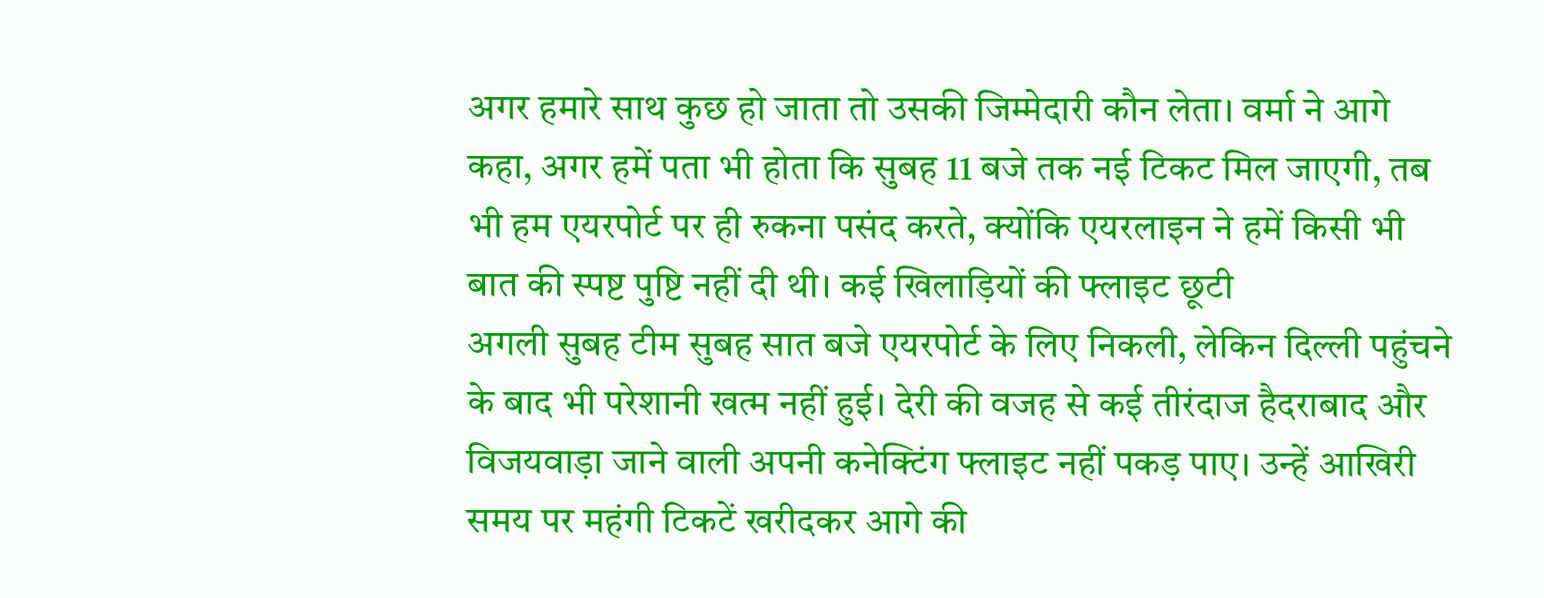अगर हमारे साथ कुछ हो जाता तो उसकी जिम्मेदारी कौन लेता। वर्मा ने आगे कहा, अगर हमें पता भी होता कि सुबह 11 बजे तक नई टिकट मिल जाएगी, तब भी हम एयरपोर्ट पर ही रुकना पसंद करते, क्योंकि एयरलाइन ने हमें किसी भी बात की स्पष्ट पुष्टि नहीं दी थी। कई खिलाड़ियों की फ्लाइट छूटी
अगली सुबह टीम सुबह सात बजे एयरपोर्ट के लिए निकली, लेकिन दिल्ली पहुंचने के बाद भी परेशानी खत्म नहीं हुई। देरी की वजह से कई तीरंदाज हैदराबाद और विजयवाड़ा जाने वाली अपनी कनेक्टिंग फ्लाइट नहीं पकड़ पाए। उन्हें आखिरी समय पर महंगी टिकटें खरीदकर आगे की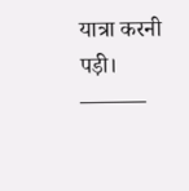यात्रा करनी पड़ी। ———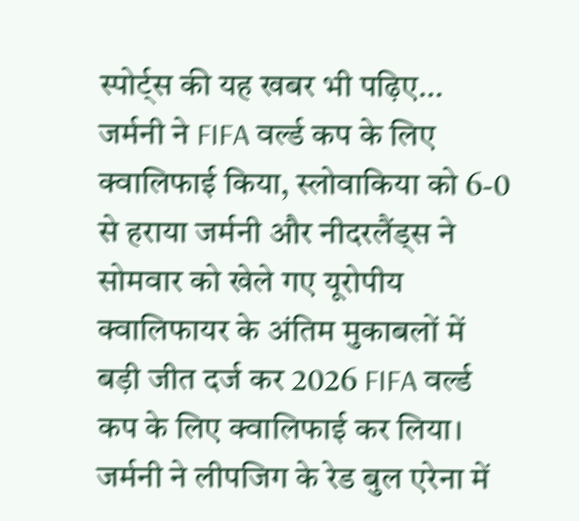स्पोर्ट्स की यह खबर भी पढ़िए… जर्मनी ने FIFA वर्ल्ड कप के लिए क्वालिफाई किया, स्लोवाकिया को 6-0 से हराया जर्मनी और नीदरलैंड्स ने सोमवार को खेले गए यूरोपीय क्वालिफायर के अंतिम मुकाबलों में बड़ी जीत दर्ज कर 2026 FIFA वर्ल्ड कप के लिए क्वालिफाई कर लिया। जर्मनी ने लीपजिग के रेड बुल एरेना में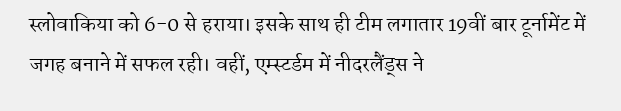स्लोवाकिया को 6-0 से हराया। इसके साथ ही टीम लगातार 19वीं बार टूर्नामेंट में जगह बनाने में सफल रही। वहीं, एम्स्टर्डम में नीदरलैंड्स ने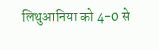लिथुआनिया को 4-0 से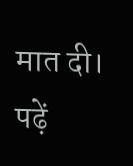मात दी। पढ़ें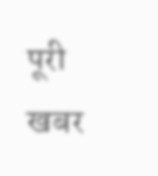पूरी खबर